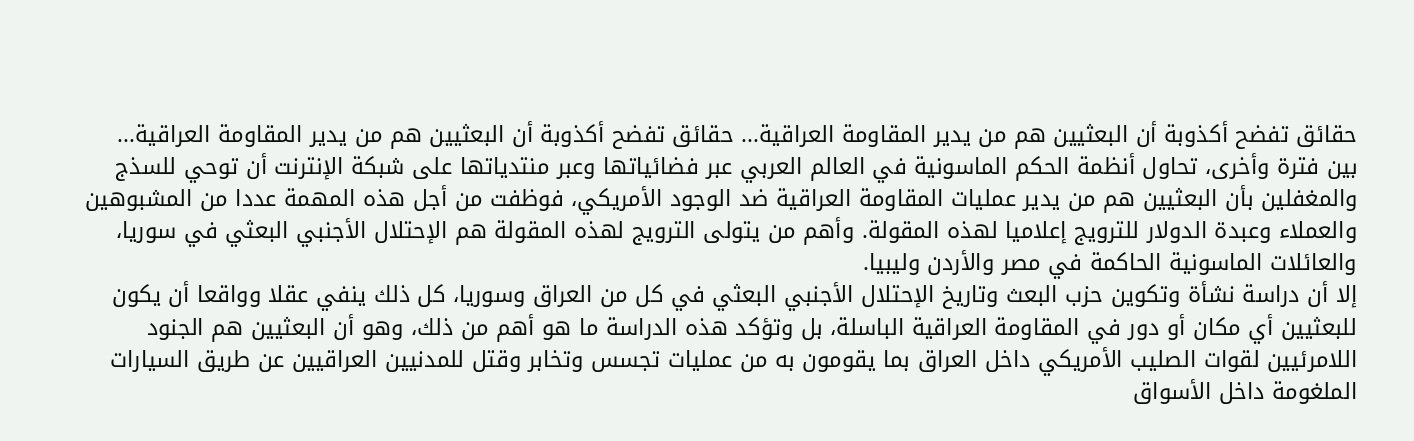حقائق تفضح أكذوبة أن البعثيين هم من يدير المقاومة العراقية... حقائق تفضح أكذوبة أن البعثيين هم من يدير المقاومة العراقية...
بين فترة وأخرى، تحاول أنظمة الحكم الماسونية في العالم العربي عبر فضائياتها وعبر منتدياتها على شبكة الإنترنت أن توحي للسذج والمغفلين بأن البعثيين هم من يدير عمليات المقاومة العراقية ضد الوجود الأمريكي، فوظفت من أجل هذه المهمة عددا من المشبوهين والعملاء وعبدة الدولار للترويج إعلاميا لهذه المقولة. وأهم من يتولى الترويج لهذه المقولة هم الإحتلال الأجنبي البعثي في سوريا، والعائلات الماسونية الحاكمة في مصر والأردن وليبيا.
إلا أن دراسة نشأة وتكوين حزب البعث وتاريخ الإحتلال الأجنبي البعثي في كل من العراق وسوريا، كل ذلك ينفي عقلا وواقعا أن يكون للبعثيين أي مكان أو دور في المقاومة العراقية الباسلة، بل وتؤكد هذه الدراسة ما هو أهم من ذلك، وهو أن البعثيين هم الجنود اللامرئيين لقوات الصليب الأمريكي داخل العراق بما يقومون به من عمليات تجسس وتخابر وقتل للمدنيين العراقيين عن طريق السيارات الملغومة داخل الأسواق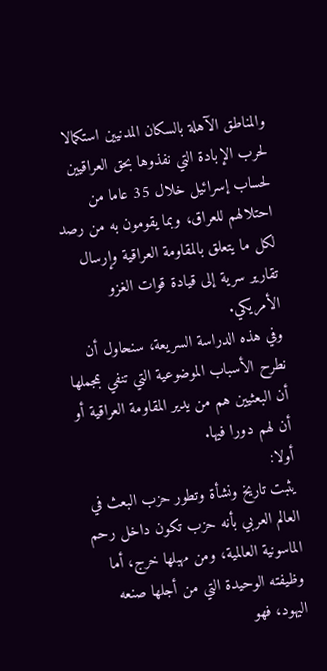والمناطق الآهلة بالسكان المدنيين استكمالا لحرب الإبادة التي نفذوها بحق العراقيين لحساب إسرائيل خلال 35 عاما من احتلالهم للعراق، وبما يقومون به من رصد لكل ما يتعلق بالمقاومة العراقية وإرسال تقارير سرية إلى قيادة قوات الغزو الأمريكي.
وفي هذه الدراسة السريعة، سنحاول أن نطرح الأسباب الموضوعية التي تنفي بمجملها أن البعثيين هم من يدير المقاومة العراقية أو أن لهم دورا فيها.
أولا:
يثبت تاريخ ونشأة وتطور حزب البعث في العالم العربي بأنه حزب تكون داخل رحم الماسونية العالمية، ومن مهبلها خرج، أما وظيفته الوحيدة التي من أجلها صنعه اليهود، فهو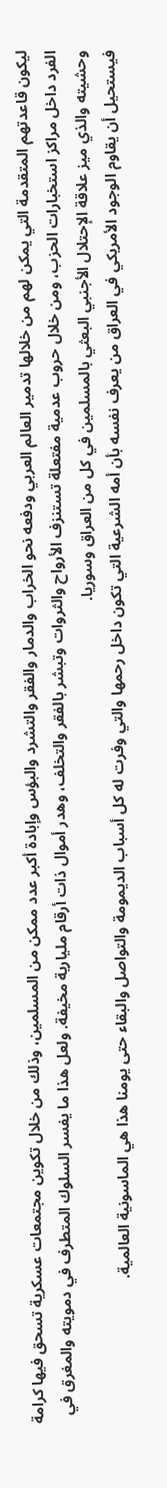ليكون قاعدتهم المتقدمة التي يمكن لهم من خلالها تدمير العالم العربي ودفعه نحو الخراب والدمار والفقر والتشرد والبؤس وإبادة أكبر عدد ممكن من المسلمين، وذلك من خلال تكوين مجتمعات عسكرية تسحق فيها كرامة الفرد داخل مراكز استخبارات الحزب، ومن خلال حروب عدمية مفتعلة تستنزف الأرواح والثروات وتبشر بالفقر والتخلف، وهدر أموال ذات أرقام مليارية مخيفة. ولعل هذا ما يفسر السلوك المتطرف في دمويته والمغرق في وحشيته والذي ميز علاقة الإحتلال الأجنبي البعثي بالمسلمين في كل من العراق وسوريا.
فيستحيل أن يقاوم الوجود الأمريكي في العراق من يعرف نفسه بأن أمه الشرعية التي تكون داخل رحمها والتي وفرت له كل أسباب الديمومة والتواصل والبقاء حتى يومنا هذا هي الماسونية العالمية.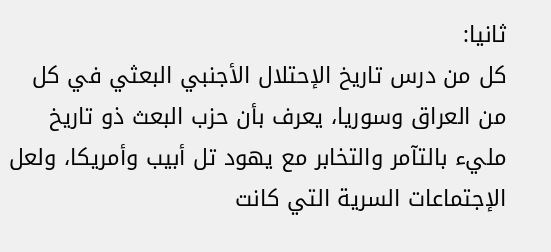ثانيا:
كل من درس تاريخ الإحتلال الأجنبي البعثي في كل من العراق وسوريا، يعرف بأن حزب البعث ذو تاريخ مليء بالتآمر والتخابر مع يهود تل أبيب وأمريكا، ولعل الإجتماعات السرية التي كانت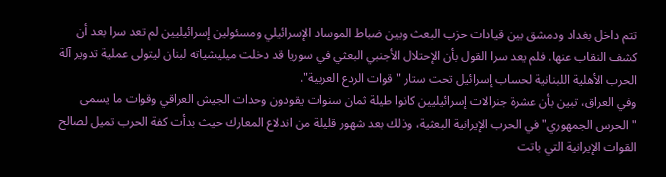تتم داخل بغداد ودمشق بين قيادات حزب البعث وبين ضباط الموساد الإسرائيلي ومسئولين إسرائيليين لم تعد سرا بعد أن كشف النقاب عنها. فلم يعد سرا القول بأن الإحتلال الأجنبي البعثي في سوريا قد دخلت ميليشياته لبنان ليتولى عملية تدوير آلة الحرب الأهلية اللبنانية لحساب إسرائيل تحت ستار "قوات الردع العربية".
وفي العراق، تبين بأن عشرة جنرالات إسرائيليين كانوا طيلة ثمان سنوات يقودون وحدات الجيش العراقي وقوات ما يسمى "الحرس الجمهوري" في الحرب الإيرانية البعثية، وذلك بعد شهور قليلة من اندلاع المعارك حيث بدأت كفة الحرب تميل لصالح القوات الإيرانية التي باتت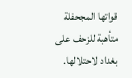قواتها المجحفلة متأهبة للزحف على بغداد لاحتلالها.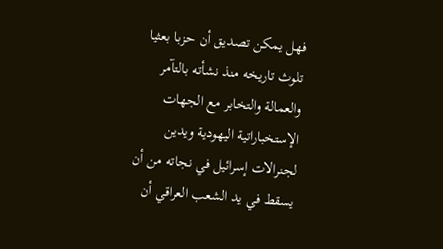فهل يمكن تصديق أن حزبا بعثيا تلوث تاريخه منذ نشأته بالتآمر والعمالة والتخابر مع الجهات الإستخباراتية اليهودية ويدين لجنرالات إسرائيل في نجاته من أن يسقط في يد الشعب العراقي أن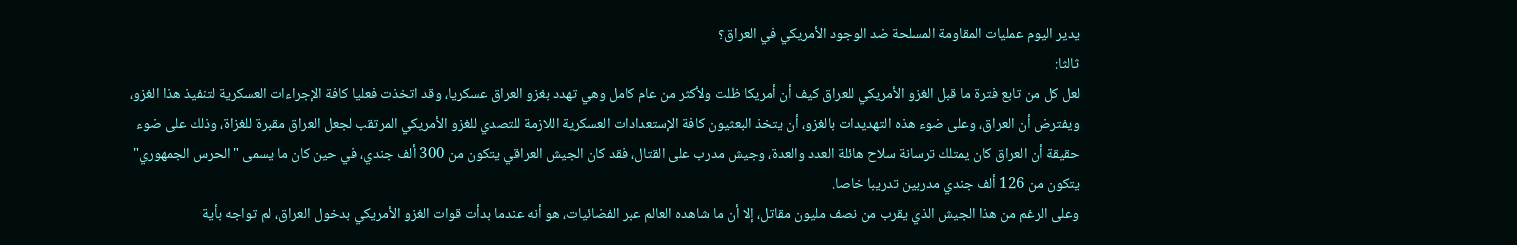يدير اليوم عمليات المقاومة المسلحة ضد الوجود الأمريكي في العراق؟
ثالثا:
لعل كل من تابع فترة ما قبل الغزو الأمريكي للعراق كيف أن أمريكا ظلت ولأكثر من عام كامل وهي تهدد بغزو العراق عسكريا، وقد اتخذت فعليا كافة الإجراءات العسكرية لتنفيذ هذا الغزو، ويفترض أن العراق، وعلى ضوء هذه التهديدات بالغزو، أن يتخذ البعثيون كافة الإستعدادات العسكرية اللازمة للتصدي للغزو الأمريكي المرتقب لجعل العراق مقبرة للغزاة، وذلك على ضوء حقيقة أن العراق كان يمتلك ترسانة سلاح هائلة العدد والعدة، وجيش مدرب على القتال، فقد كان الجيش العراقي يتكون من 300 ألف جندي، في حين كان ما يسمى "الحرس الجمهوري" يتكون من 126 ألف جندي مدربين تدريبا خاصا.
وعلى الرغم من هذا الجيش الذي يقرب من نصف مليون مقاتل، إلا أن ما شاهده العالم عبر الفضائيات، هو أنه عندما بدأت قوات الغزو الأمريكي بدخول العراق، لم تواجه بأية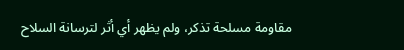مقاومة مسلحة تذكر، ولم يظهر أي أثر لترسانة السلاح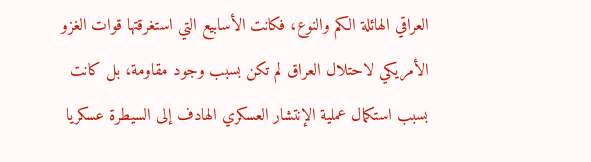العراقي الهائلة الكم والنوع، فكانت الأسابيع التي استغرقتها قوات الغزو الأمريكي لاحتلال العراق لم تكن بسبب وجود مقاومة، بل كانت بسبب استكمال عملية الإنتشار العسكري الهادف إلى السيطرة عسكريا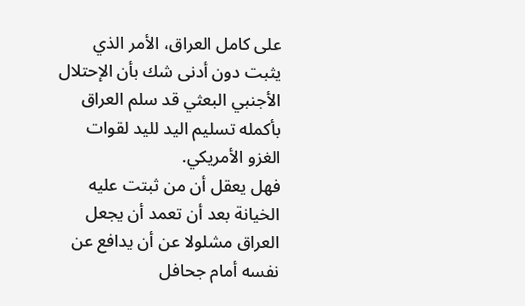على كامل العراق، الأمر الذي يثبت دون أدنى شك بأن الإحتلال الأجنبي البعثي قد سلم العراق بأكمله تسليم اليد لليد لقوات الغزو الأمريكي.
فهل يعقل أن من ثبتت عليه الخيانة بعد أن تعمد أن يجعل العراق مشلولا عن أن يدافع عن نفسه أمام جحافل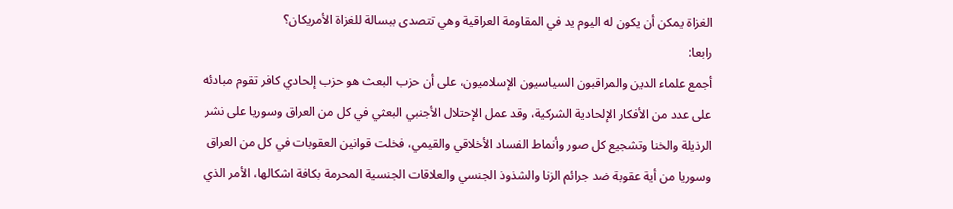الغزاة يمكن أن يكون له اليوم يد في المقاومة العراقية وهي تتصدى ببسالة للغزاة الأمريكان؟
رابعا:
أجمع علماء الدين والمراقبون السياسيون الإسلاميون، على أن حزب البعث هو حزب إلحادي كافر تقوم مبادئه على عدد من الأفكار الإلحادية الشركية، وقد عمل الإحتلال الأجنبي البعثي في كل من العراق وسوريا على نشر الرذيلة والخنا وتشجيع كل صور وأنماط الفساد الأخلاقي والقيمي، فخلت قوانين العقوبات في كل من العراق وسوريا من أية عقوبة ضد جرائم الزنا والشذوذ الجنسي والعلاقات الجنسية المحرمة بكافة اشكالها، الأمر الذي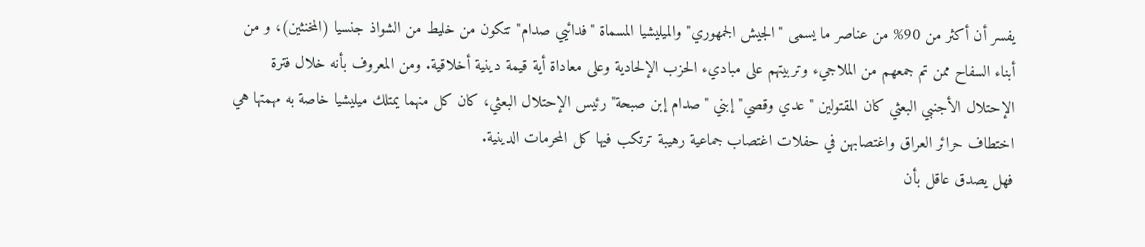يفسر أن أكثر من 90% من عناصر ما يسمى "الجيش الجمهوري" والميليشيا المسماة "فدائيي صدام" تتكون من خليط من الشواذ جنسيا (المخنثين)، و من أبناء السفاح ممن تم جمعهم من الملاجيء وتربيتهم على مباديء الحزب الإلحادية وعلى معاداة أية قيمة دينية أخلاقية. ومن المعروف بأنه خلال فترة الإحتلال الأجنبي البعثي كان المقتولين "عدي وقصي" إبني "صدام إبن صبحة" رئيس الإحتلال البعثي، كان كل منهما يمتلك ميليشيا خاصة به مهمتها هي اختطاف حرائر العراق واغتصابهن في حفلات اغتصاب جماعية رهيبة ترتكب فيها كل المحرمات الدينية.
فهل يصدق عاقل بأن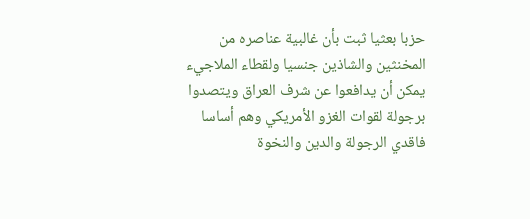حزبا بعثيا ثبت بأن غالبية عناصره من المخنثين والشاذين جنسيا ولقطاء الملاجيء يمكن أن يدافعوا عن شرف العراق ويتصدوا برجولة لقوات الغزو الأمريكي وهم أساسا فاقدي الرجولة والدين والنخوة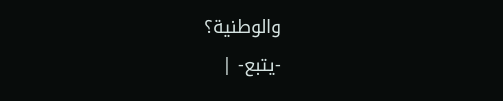والوطنية؟
-يتبع- |